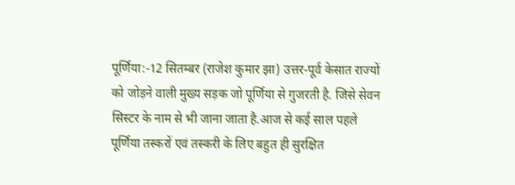पूर्णिया:-12 सितम्बर (राजेश कुमार झा) उत्तर-पूर्व केसात राज्यों को जोड़ने वाली मुख्य सड़क जो पूर्णिया से गुजरती है. जिसे सेवन सिस्टर के नाम से भी जाना जाता है.आज से कई साल पहले पूर्णिया तस्करों एवं तस्करी के लिए बहुत ही सुरक्षित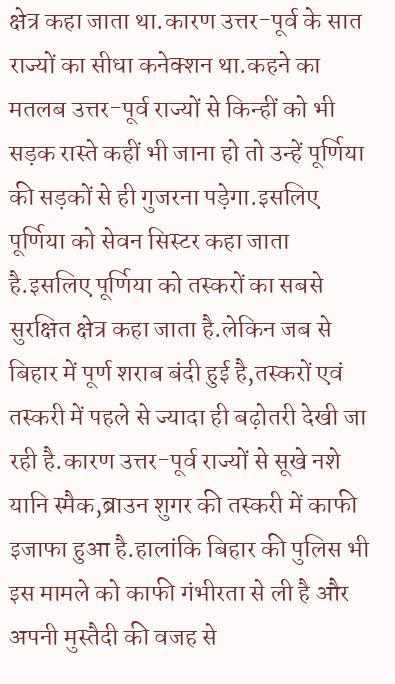क्षेत्र कहा जाता था.कारण उत्तर-पूर्व के सात राज्यों का सीधा कनेक्शन था.कहने का मतलब उत्तर-पूर्व राज्यों से किन्हीं को भी सड़क रास्ते कहीं भी जाना हो तो उन्हें पूर्णिया की सड़कों से ही गुजरना पड़ेगा.इसलिए पूर्णिया को सेवन सिस्टर कहा जाता है.इसलिए पूर्णिया को तस्करों का सबसे सुरक्षित क्षेत्र कहा जाता है.लेकिन जब से बिहार में पूर्ण शराब बंदी हुई है,तस्करों एवं तस्करी में पहले से ज्यादा ही बढ़ोतरी देखी जा रही है.कारण उत्तर-पूर्व राज्यों से सूखे नशे यानि स्मैक,ब्राउन शुगर की तस्करी में काफी इजाफा हुआ है.हालांकि बिहार की पुलिस भी इस मामले को काफी गंभीरता से ली है और अपनी मुस्तैदी की वजह से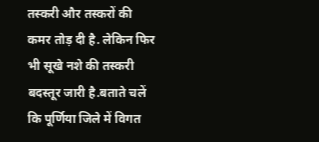तस्करी और तस्करों की कमर तोड़ दी है. लेकिन फिर भी सूखे नशे की तस्करी बदस्तूर जारी है.बताते चलें कि पूर्णिया जिले में विगत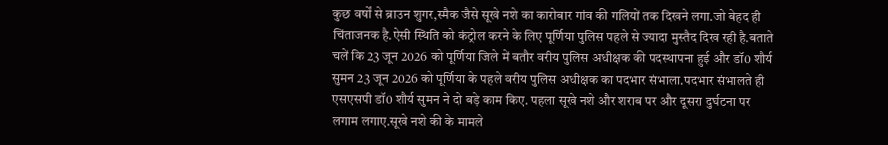कुछ वर्षों से ब्राउन शुगर,स्मैक जैसे सूखे नशे का कारोबार गांव की गलियों तक दिखने लगा.जो बेहद ही चिंताजनक है.ऐसी स्थिति को कंट्रोल करने के लिए पूर्णिया पुलिस पहले से ज्यादा मुस्तैद दिख रही है.बताते चलें कि 23 जून 2026 को पूर्णिया जिले में बतौर वरीय पुलिस अधीक्षक की पदस्थापना हुई और डॉ0 शौर्य सुमन 23 जून 2026 को पूर्णिया के पहले वरीय पुलिस अधीक्षक का पदभार संभाला.पदभार संभालते ही एसएसपी डॉ0 शौर्य सुमन ने दो बड़े काम किए. पहला सूखे नशे और शराब पर और दूसरा दुर्घटना पर लगाम लगाए.सूखे नशे की के मामले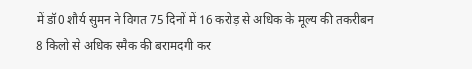में डॉ0 शौर्य सुमन ने विगत 75 दिनों में 16 करोड़ से अधिक के मूल्य की तकरीबन 8 किलो से अधिक स्मैक की बरामदगी कर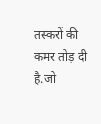तस्करों की कमर तोड़ दी है.जो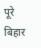पूरे बिहार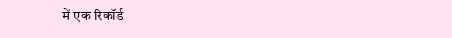में एक रिकॉर्ड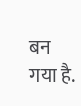बन गया है.